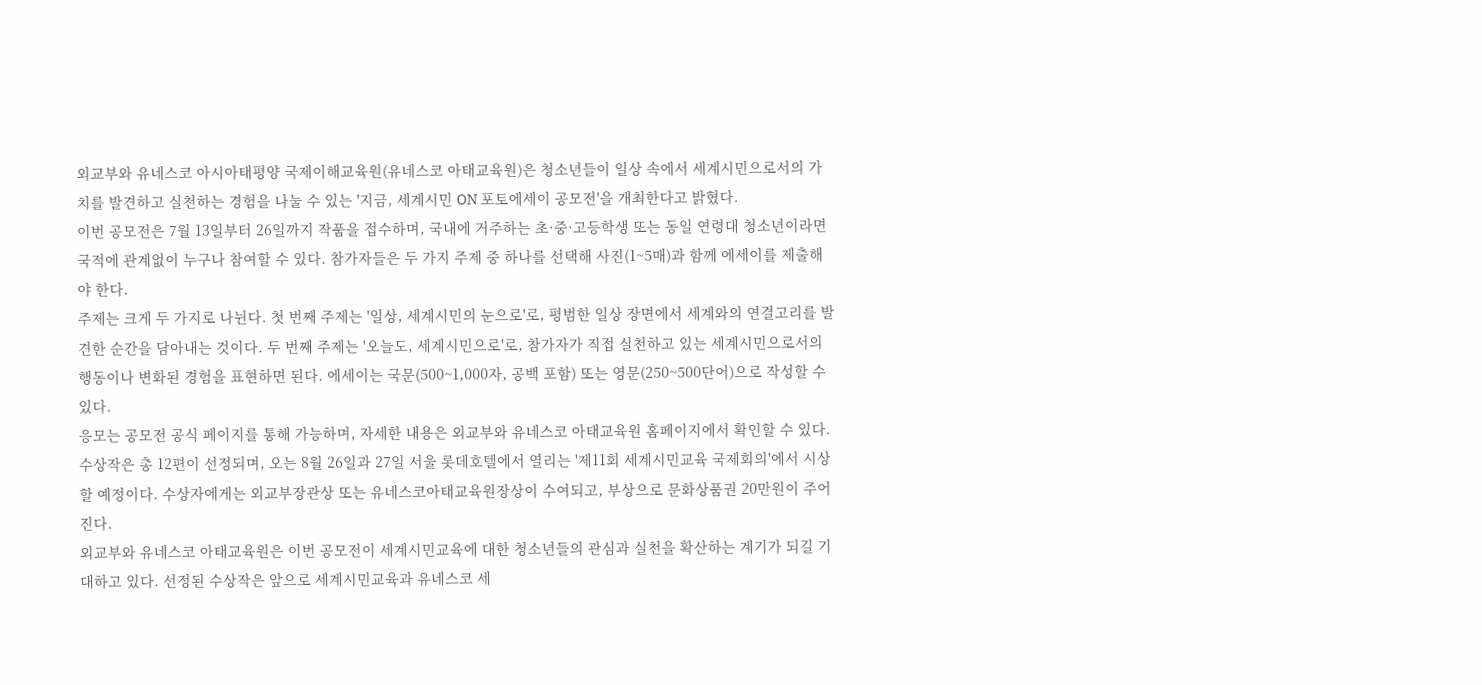외교부와 유네스코 아시아태평양 국제이해교육원(유네스코 아태교육원)은 청소년들이 일상 속에서 세계시민으로서의 가치를 발견하고 실천하는 경험을 나눌 수 있는 '지금, 세계시민 ON 포토에세이 공모전'을 개최한다고 밝혔다.
이번 공모전은 7월 13일부터 26일까지 작품을 접수하며, 국내에 거주하는 초·중·고등학생 또는 동일 연령대 청소년이라면 국적에 관계없이 누구나 참여할 수 있다. 참가자들은 두 가지 주제 중 하나를 선택해 사진(1~5매)과 함께 에세이를 제출해야 한다.
주제는 크게 두 가지로 나뉜다. 첫 번째 주제는 '일상, 세계시민의 눈으로'로, 평범한 일상 장면에서 세계와의 연결고리를 발견한 순간을 담아내는 것이다. 두 번째 주제는 '오늘도, 세계시민으로'로, 참가자가 직접 실천하고 있는 세계시민으로서의 행동이나 변화된 경험을 표현하면 된다. 에세이는 국문(500~1,000자, 공백 포함) 또는 영문(250~500단어)으로 작성할 수 있다.
응모는 공모전 공식 페이지를 통해 가능하며, 자세한 내용은 외교부와 유네스코 아태교육원 홈페이지에서 확인할 수 있다. 수상작은 총 12편이 선정되며, 오는 8월 26일과 27일 서울 롯데호텔에서 열리는 '제11회 세계시민교육 국제회의'에서 시상할 예정이다. 수상자에게는 외교부장관상 또는 유네스코아태교육원장상이 수여되고, 부상으로 문화상품권 20만원이 주어진다.
외교부와 유네스코 아태교육원은 이번 공모전이 세계시민교육에 대한 청소년들의 관심과 실천을 확산하는 계기가 되길 기대하고 있다. 선정된 수상작은 앞으로 세계시민교육과 유네스코 세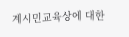계시민교육상에 대한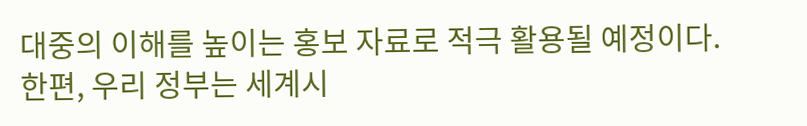대중의 이해를 높이는 홍보 자료로 적극 활용될 예정이다.
한편, 우리 정부는 세계시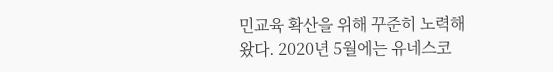민교육 확산을 위해 꾸준히 노력해왔다. 2020년 5월에는 유네스코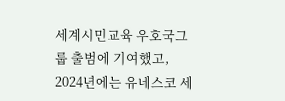세계시민교육 우호국그룹 출범에 기여했고, 2024년에는 유네스코 세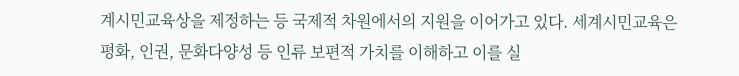계시민교육상을 제정하는 등 국제적 차원에서의 지원을 이어가고 있다. 세계시민교육은 평화, 인권, 문화다양성 등 인류 보편적 가치를 이해하고 이를 실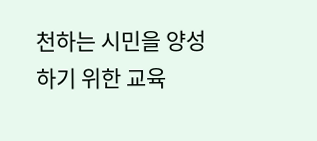천하는 시민을 양성하기 위한 교육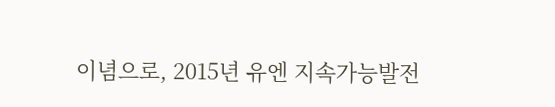이념으로, 2015년 유엔 지속가능발전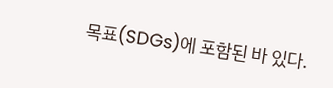목표(SDGs)에 포함된 바 있다.